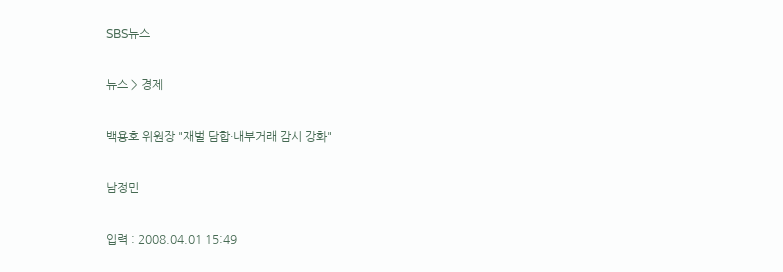SBS뉴스

뉴스 > 경제

백용호 위원장 "재벌 담합·내부거래 감시 강화"

남정민

입력 : 2008.04.01 15:49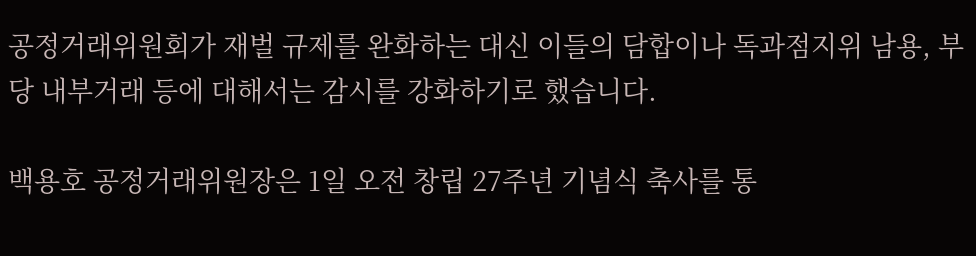공정거래위원회가 재벌 규제를 완화하는 대신 이들의 담합이나 독과점지위 남용, 부당 내부거래 등에 대해서는 감시를 강화하기로 했습니다.

백용호 공정거래위원장은 1일 오전 창립 27주년 기념식 축사를 통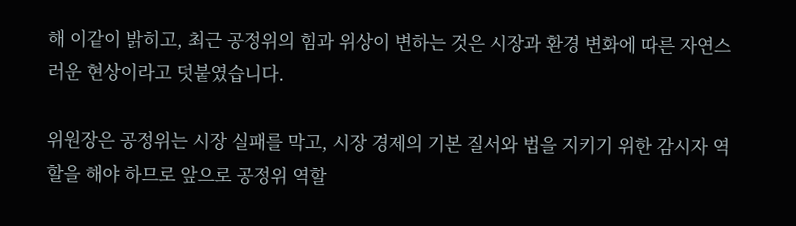해 이같이 밝히고, 최근 공정위의 힘과 위상이 변하는 것은 시장과 환경 변화에 따른 자연스러운 현상이라고 덧붙였습니다.

위원장은 공정위는 시장 실패를 막고, 시장 경제의 기본 질서와 법을 지키기 위한 감시자 역할을 해야 하므로 앞으로 공정위 역할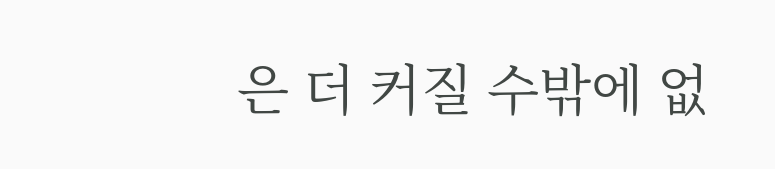은 더 커질 수밖에 없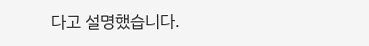다고 설명했습니다.